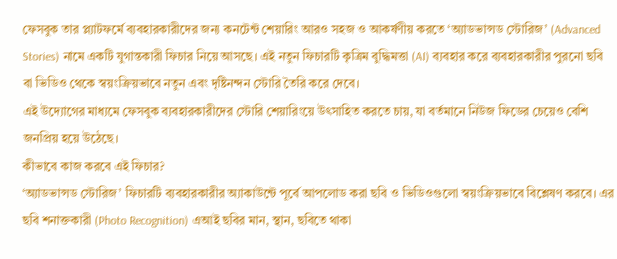ফেসবুক তার প্ল্যাটফর্মে ব্যবহারকারীদের জন্য কনটেন্ট শেয়ারিং আরও সহজ ও আকর্ষণীয় করতে ‘অ্যাডভান্সড স্টোরিজ’ (Advanced Stories) নামে একটি যুগান্তকারী ফিচার নিয়ে আসছে। এই নতুন ফিচারটি কৃত্রিম বুদ্ধিমত্তা (AI) ব্যবহার করে ব্যবহারকারীর পুরনো ছবি বা ভিডিও থেকে স্বয়ংক্রিয়ভাবে নতুন এবং দৃষ্টিনন্দন স্টোরি তৈরি করে দেবে।
এই উদ্যোগের মাধ্যমে ফেসবুক ব্যবহারকারীদের স্টোরি শেয়ারিংয়ে উৎসাহিত করতে চায়, যা বর্তমানে নিউজ ফিডের চেয়েও বেশি জনপ্রিয় হয়ে উঠেছে।
কীভাবে কাজ করবে এই ফিচার?
‘অ্যাডভান্সড স্টোরিজ’ ফিচারটি ব্যবহারকারীর অ্যাকাউন্টে পূর্বে আপলোড করা ছবি ও ভিডিওগুলো স্বয়ংক্রিয়ভাবে বিশ্লেষণ করবে। এর ছবি শনাক্তকারী (Photo Recognition) এআই ছবির মান, স্থান, ছবিতে থাকা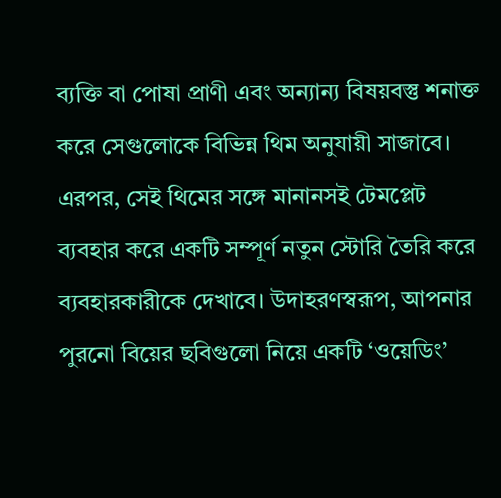ব্যক্তি বা পোষা প্রাণী এবং অন্যান্য বিষয়বস্তু শনাক্ত করে সেগুলোকে বিভিন্ন থিম অনুযায়ী সাজাবে।
এরপর, সেই থিমের সঙ্গে মানানসই টেমপ্লেট ব্যবহার করে একটি সম্পূর্ণ নতুন স্টোরি তৈরি করে ব্যবহারকারীকে দেখাবে। উদাহরণস্বরূপ, আপনার পুরনো বিয়ের ছবিগুলো নিয়ে একটি ‘ওয়েডিং’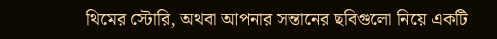থিমের স্টোরি, অথবা আপনার সন্তানের ছবিগুলো নিয়ে একটি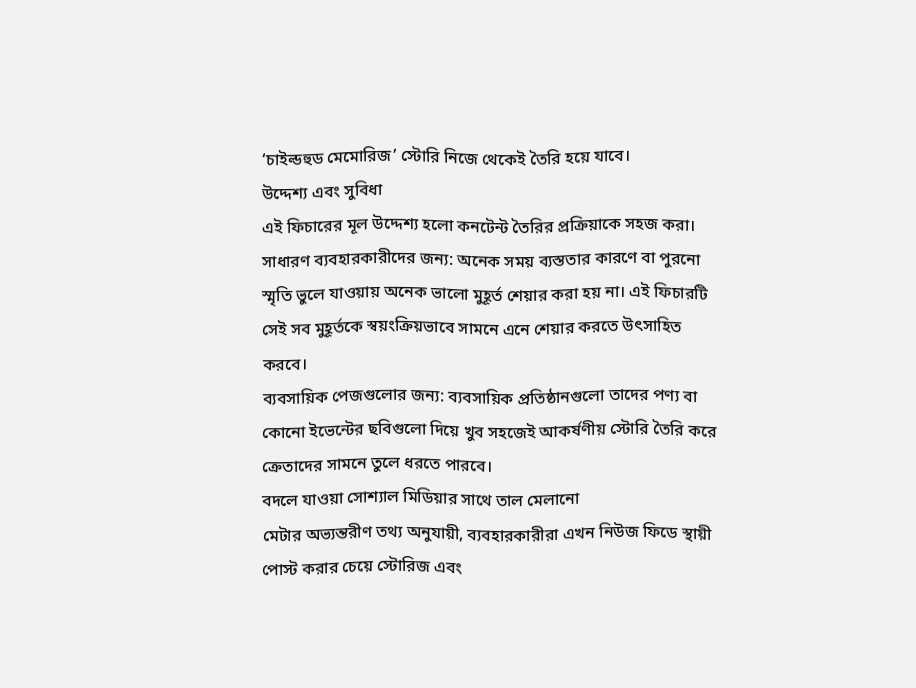‘চাইল্ডহুড মেমোরিজ’ স্টোরি নিজে থেকেই তৈরি হয়ে যাবে।
উদ্দেশ্য এবং সুবিধা
এই ফিচারের মূল উদ্দেশ্য হলো কনটেন্ট তৈরির প্রক্রিয়াকে সহজ করা।
সাধারণ ব্যবহারকারীদের জন্য: অনেক সময় ব্যস্ততার কারণে বা পুরনো স্মৃতি ভুলে যাওয়ায় অনেক ভালো মুহূর্ত শেয়ার করা হয় না। এই ফিচারটি সেই সব মুহূর্তকে স্বয়ংক্রিয়ভাবে সামনে এনে শেয়ার করতে উৎসাহিত করবে।
ব্যবসায়িক পেজগুলোর জন্য: ব্যবসায়িক প্রতিষ্ঠানগুলো তাদের পণ্য বা কোনো ইভেন্টের ছবিগুলো দিয়ে খুব সহজেই আকর্ষণীয় স্টোরি তৈরি করে ক্রেতাদের সামনে তুলে ধরতে পারবে।
বদলে যাওয়া সোশ্যাল মিডিয়ার সাথে তাল মেলানো
মেটার অভ্যন্তরীণ তথ্য অনুযায়ী, ব্যবহারকারীরা এখন নিউজ ফিডে স্থায়ী পোস্ট করার চেয়ে স্টোরিজ এবং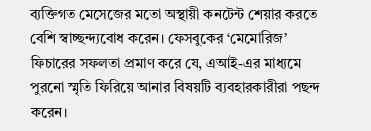ব্যক্তিগত মেসেজের মতো অস্থায়ী কনটেন্ট শেয়ার করতে বেশি স্বাচ্ছন্দ্যবোধ করেন। ফেসবুকের ‘মেমোরিজ’ ফিচারের সফলতা প্রমাণ করে যে, এআই-এর মাধ্যমে পুরনো স্মৃতি ফিরিয়ে আনার বিষয়টি ব্যবহারকারীরা পছন্দ করেন।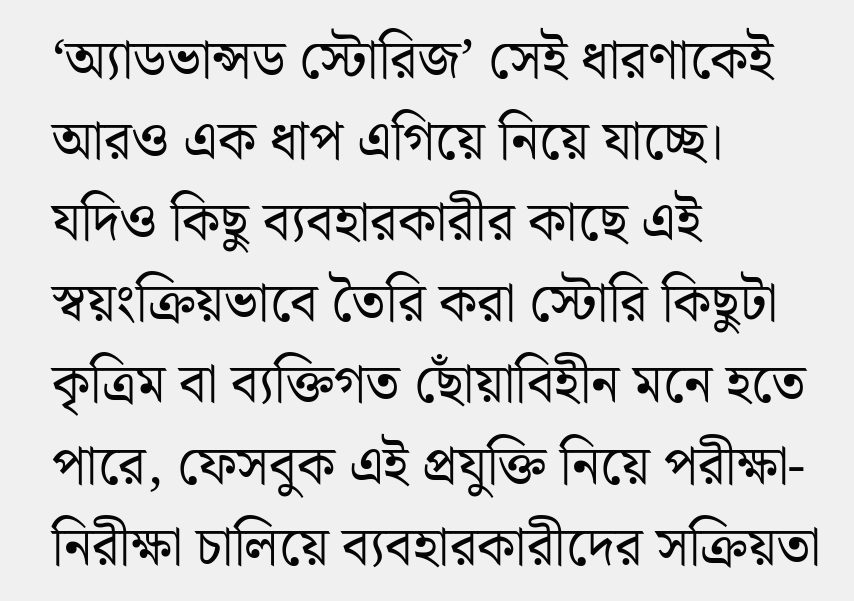‘অ্যাডভান্সড স্টোরিজ’ সেই ধারণাকেই আরও এক ধাপ এগিয়ে নিয়ে যাচ্ছে।
যদিও কিছু ব্যবহারকারীর কাছে এই স্বয়ংক্রিয়ভাবে তৈরি করা স্টোরি কিছুটা কৃত্রিম বা ব্যক্তিগত ছোঁয়াবিহীন মনে হতে পারে, ফেসবুক এই প্রযুক্তি নিয়ে পরীক্ষা-নিরীক্ষা চালিয়ে ব্যবহারকারীদের সক্রিয়তা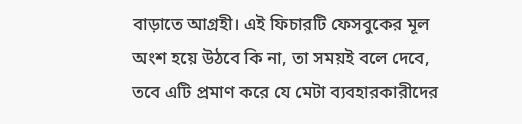বাড়াতে আগ্রহী। এই ফিচারটি ফেসবুকের মূল অংশ হয়ে উঠবে কি না, তা সময়ই বলে দেবে, তবে এটি প্রমাণ করে যে মেটা ব্যবহারকারীদের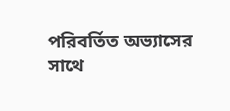পরিবর্তিত অভ্যাসের সাথে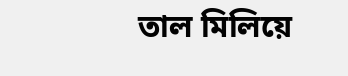তাল মিলিয়ে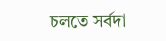চলতে সর্বদা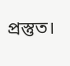প্রস্তুত।